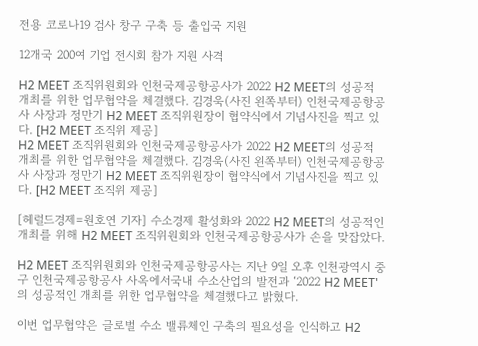전용 코로나19 검사 창구 구축 등 출입국 지원

12개국 200여 기업 전시회 참가 지원 사격

H2 MEET 조직위원회와 인천국제공항공사가 2022 H2 MEET의 성공적 개최를 위한 업무협약을 체결했다. 김경욱(사진 왼쪽부터) 인천국제공항공사 사장과 정만기 H2 MEET 조직위원장이 협약식에서 기념사진을 찍고 있다. [H2 MEET 조직위 제공]
H2 MEET 조직위원회와 인천국제공항공사가 2022 H2 MEET의 성공적 개최를 위한 업무협약을 체결했다. 김경욱(사진 왼쪽부터) 인천국제공항공사 사장과 정만기 H2 MEET 조직위원장이 협약식에서 기념사진을 찍고 있다. [H2 MEET 조직위 제공]

[헤럴드경제=원호연 기자] 수소경제 활성화와 2022 H2 MEET의 성공적인 개최를 위해 H2 MEET 조직위원회와 인천국제공항공사가 손을 맞잡았다.

H2 MEET 조직위원회와 인천국제공항공사는 지난 9일 오후 인천광역시 중구 인천국제공항공사 사옥에서국내 수소산업의 발전과 ‘2022 H2 MEET'의 성공적인 개최를 위한 업무협약을 체결했다고 밝혔다.

이번 업무협약은 글로벌 수소 밸류체인 구축의 필요성을 인식하고 H2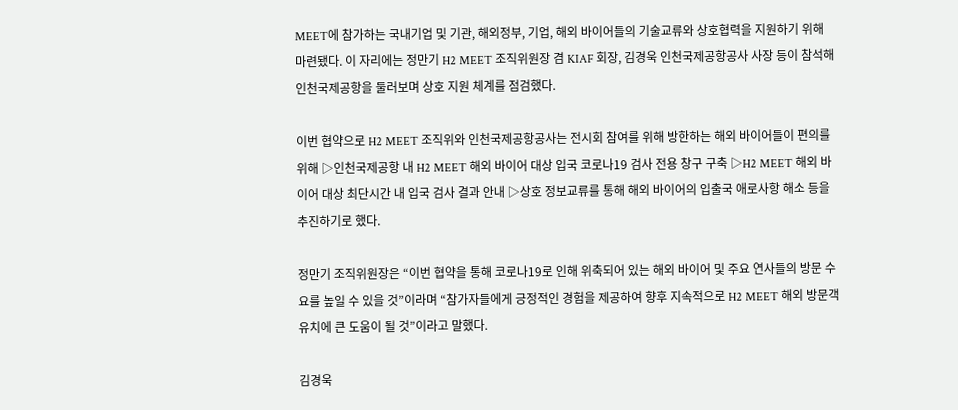MEET에 참가하는 국내기업 및 기관, 해외정부, 기업, 해외 바이어들의 기술교류와 상호협력을 지원하기 위해 마련됐다. 이 자리에는 정만기 H2 MEET 조직위원장 겸 KIAF 회장, 김경욱 인천국제공항공사 사장 등이 참석해 인천국제공항을 둘러보며 상호 지원 체계를 점검했다.

이번 협약으로 H2 MEET 조직위와 인천국제공항공사는 전시회 참여를 위해 방한하는 해외 바이어들이 편의를 위해 ▷인천국제공항 내 H2 MEET 해외 바이어 대상 입국 코로나19 검사 전용 창구 구축 ▷H2 MEET 해외 바이어 대상 최단시간 내 입국 검사 결과 안내 ▷상호 정보교류를 통해 해외 바이어의 입출국 애로사항 해소 등을 추진하기로 했다.

정만기 조직위원장은 “이번 협약을 통해 코로나19로 인해 위축되어 있는 해외 바이어 및 주요 연사들의 방문 수요를 높일 수 있을 것”이라며 “참가자들에게 긍정적인 경험을 제공하여 향후 지속적으로 H2 MEET 해외 방문객 유치에 큰 도움이 될 것”이라고 말했다.

김경욱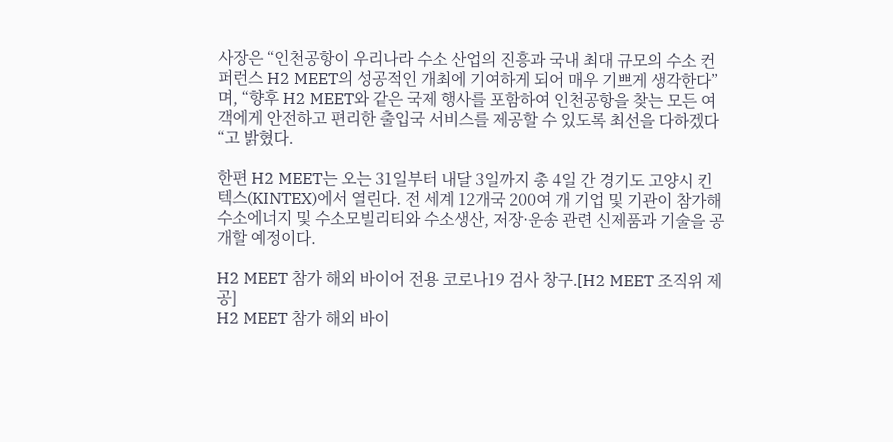사장은 “인천공항이 우리나라 수소 산업의 진흥과 국내 최대 규모의 수소 컨퍼런스 H2 MEET의 성공적인 개최에 기여하게 되어 매우 기쁘게 생각한다”며, “향후 H2 MEET와 같은 국제 행사를 포함하여 인천공항을 찾는 모든 여객에게 안전하고 편리한 출입국 서비스를 제공할 수 있도록 최선을 다하겠다“고 밝혔다.

한편 H2 MEET는 오는 31일부터 내달 3일까지 총 4일 간 경기도 고양시 킨텍스(KINTEX)에서 열린다. 전 세계 12개국 200여 개 기업 및 기관이 참가해 수소에너지 및 수소모빌리티와 수소생산, 저장·운송 관련 신제품과 기술을 공개할 예정이다.

H2 MEET 참가 해외 바이어 전용 코로나19 검사 창구.[H2 MEET 조직위 제공]
H2 MEET 참가 해외 바이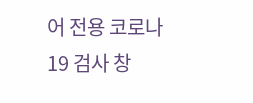어 전용 코로나19 검사 창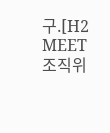구.[H2 MEET 조직위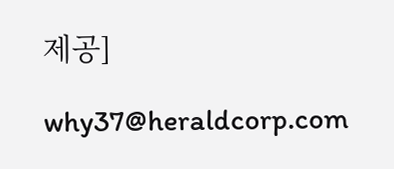제공]

why37@heraldcorp.com